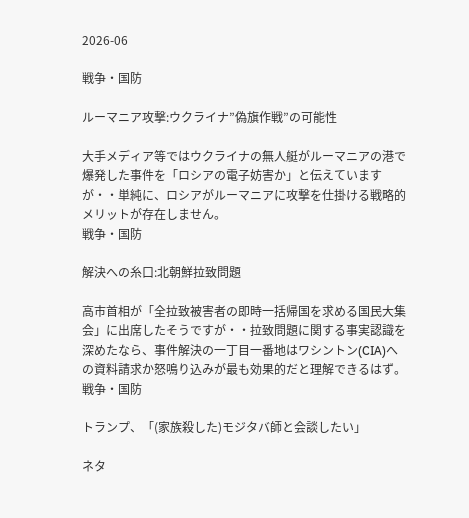2026-06

戦争・国防

ルーマニア攻撃:ウクライナ”偽旗作戦”の可能性

大手メディア等ではウクライナの無人艇がルーマニアの港で爆発した事件を「ロシアの電子妨害か」と伝えていますが・・単純に、ロシアがルーマニアに攻撃を仕掛ける戦略的メリットが存在しません。
戦争・国防

解決への糸口:北朝鮮拉致問題

高市首相が「全拉致被害者の即時一括帰国を求める国民大集会」に出席したそうですが・・拉致問題に関する事実認識を深めたなら、事件解決の一丁目一番地はワシントン(CIA)への資料請求か怒鳴り込みが最も効果的だと理解できるはず。
戦争・国防

トランプ、「(家族殺した)モジタバ師と会談したい」

ネタ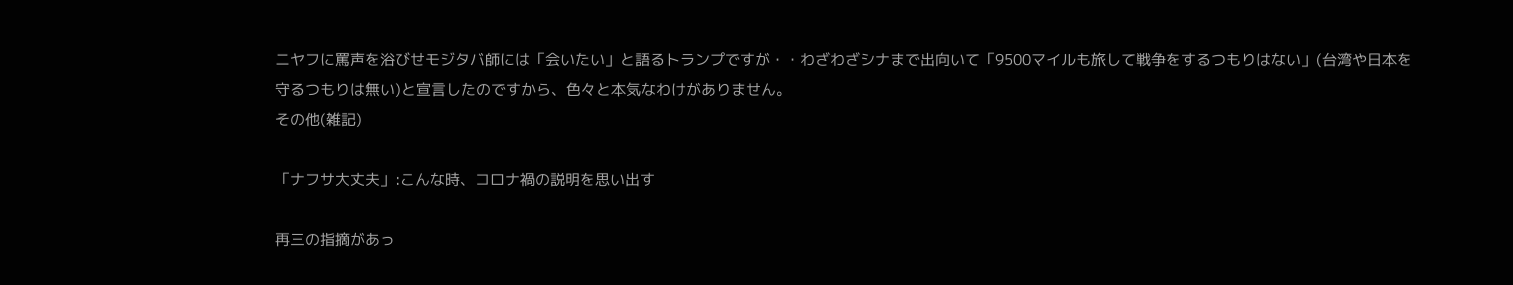ニヤフに罵声を浴びせモジタバ師には「会いたい」と語るトランプですが・・わざわざシナまで出向いて「9500マイルも旅して戦争をするつもりはない」(台湾や日本を守るつもりは無い)と宣言したのですから、色々と本気なわけがありません。
その他(雑記)

「ナフサ大丈夫」:こんな時、コロナ禍の説明を思い出す

再三の指摘があっ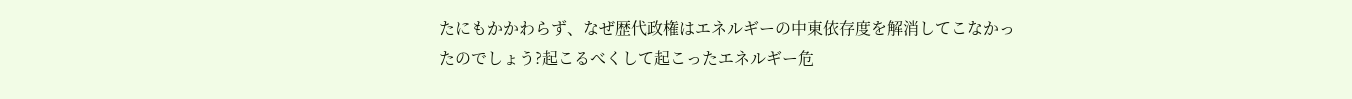たにもかかわらず、なぜ歴代政権はエネルギーの中東依存度を解消してこなかったのでしょう?起こるべくして起こったエネルギー危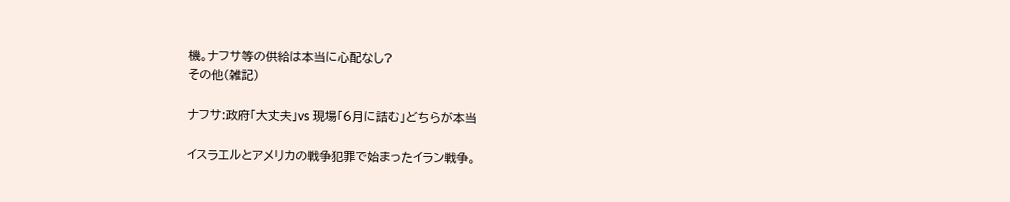機。ナフサ等の供給は本当に心配なし?
その他(雑記)

ナフサ:政府「大丈夫」vs 現場「6月に詰む」どちらが本当

イスラエルとアメリカの戦争犯罪で始まったイラン戦争。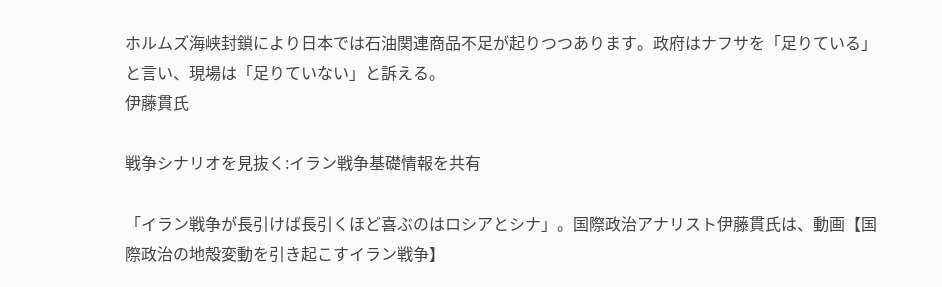ホルムズ海峡封鎖により日本では石油関連商品不足が起りつつあります。政府はナフサを「足りている」と言い、現場は「足りていない」と訴える。
伊藤貫氏

戦争シナリオを見抜く:イラン戦争基礎情報を共有

「イラン戦争が長引けば長引くほど喜ぶのはロシアとシナ」。国際政治アナリスト伊藤貫氏は、動画【国際政治の地殻変動を引き起こすイラン戦争】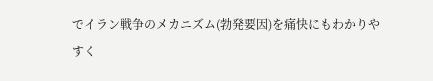でイラン戦争のメカニズム(勃発要因)を痛快にもわかりやすく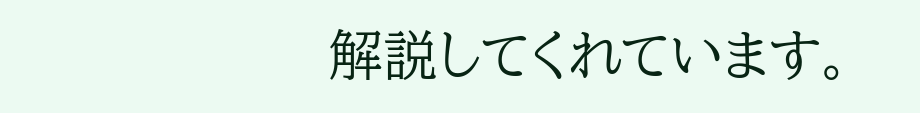解説してくれています。